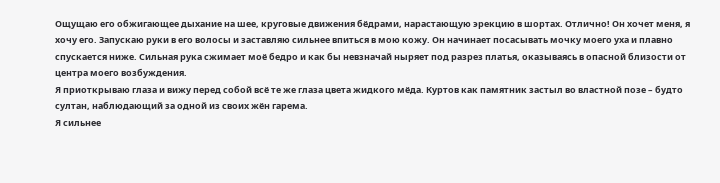Ощущаю его обжигающее дыхание на шее, круговые движения бёдрами, нарастающую эрекцию в шортах. Отлично! Он хочет меня, я хочу его. Запускаю руки в его волосы и заставляю сильнее впиться в мою кожу. Он начинает посасывать мочку моего уха и плавно спускается ниже. Сильная рука сжимает моё бедро и как бы невзначай ныряет под разрез платья, оказываясь в опасной близости от центра моего возбуждения.
Я приоткрываю глаза и вижу перед собой всё те же глаза цвета жидкого мёда. Куртов как памятник застыл во властной позе – будто султан, наблюдающий за одной из своих жён гарема.
Я сильнее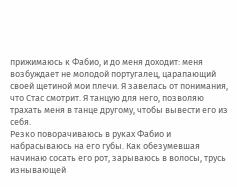прижимаюсь к Фабио, и до меня доходит: меня возбуждает не молодой португалец, царапающий своей щетиной мои плечи. Я завелась от понимания, что Стас смотрит. Я танцую для него, позволяю трахать меня в танце другому, чтобы вывести его из себя.
Резко поворачиваюсь в руках Фабио и набрасываюсь на его губы. Как обезумевшая начинаю сосать его рот, зарываюсь в волосы, трусь изнывающей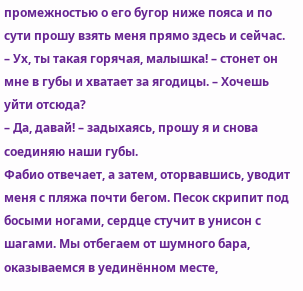промежностью о его бугор ниже пояса и по сути прошу взять меня прямо здесь и сейчас.
– Ух, ты такая горячая, малышка! – стонет он мне в губы и хватает за ягодицы. – Хочешь уйти отсюда?
– Да, давай! – задыхаясь, прошу я и снова соединяю наши губы.
Фабио отвечает, а затем, оторвавшись, уводит меня с пляжа почти бегом. Песок скрипит под босыми ногами, сердце стучит в унисон с шагами. Мы отбегаем от шумного бара, оказываемся в уединённом месте,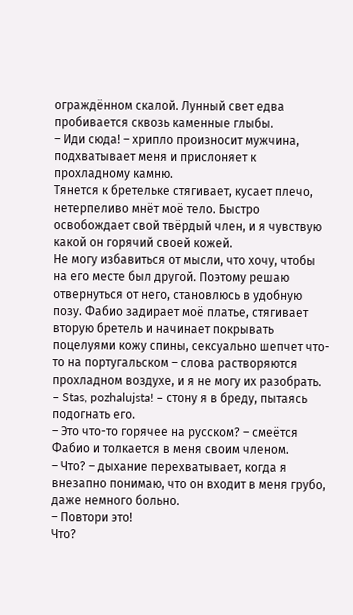ограждённом скалой. Лунный свет едва пробивается сквозь каменные глыбы.
– Иди сюда! – хрипло произносит мужчина, подхватывает меня и прислоняет к прохладному камню.
Тянется к бретельке стягивает, кусает плечо, нетерпеливо мнёт моё тело. Быстро освобождает свой твёрдый член, и я чувствую какой он горячий своей кожей.
Не могу избавиться от мысли, что хочу, чтобы на его месте был другой. Поэтому решаю отвернуться от него, становлюсь в удобную позу. Фабио задирает моё платье, стягивает вторую бретель и начинает покрывать поцелуями кожу спины, сексуально шепчет что-то на португальском – слова растворяются прохладном воздухе, и я не могу их разобрать.
– Stas, pozhalujsta! – стону я в бреду, пытаясь подогнать его.
– Это что-то горячее на русском? – смеётся Фабио и толкается в меня своим членом.
– Что? – дыхание перехватывает, когда я внезапно понимаю, что он входит в меня грубо, даже немного больно.
– Повтори это!
Что?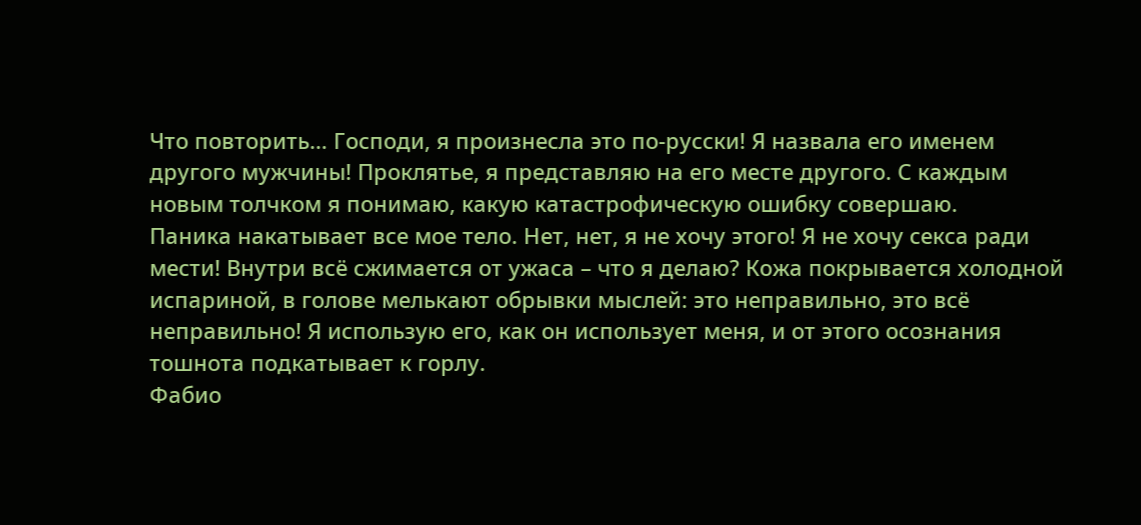Что повторить… Господи, я произнесла это по-русски! Я назвала его именем другого мужчины! Проклятье, я представляю на его месте другого. С каждым новым толчком я понимаю, какую катастрофическую ошибку совершаю.
Паника накатывает все мое тело. Нет, нет, я не хочу этого! Я не хочу секса ради мести! Внутри всё сжимается от ужаса – что я делаю? Кожа покрывается холодной испариной, в голове мелькают обрывки мыслей: это неправильно, это всё неправильно! Я использую его, как он использует меня, и от этого осознания тошнота подкатывает к горлу.
Фабио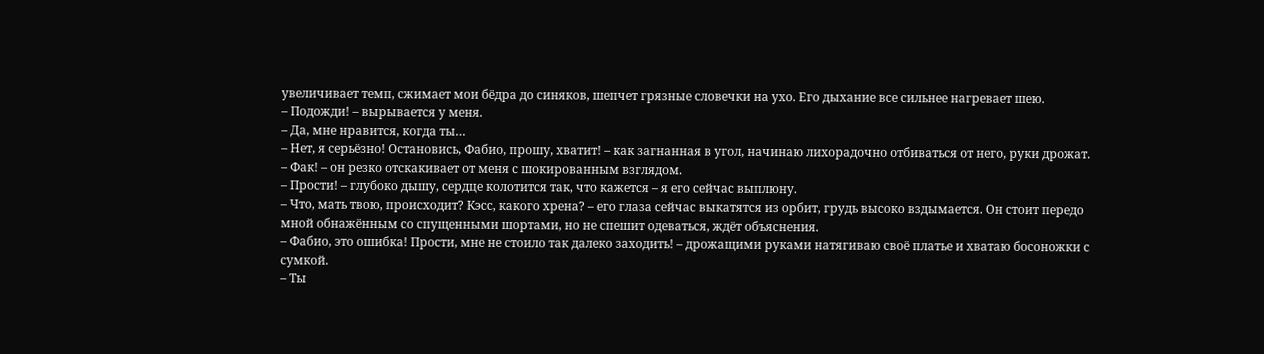увеличивает темп, сжимает мои бёдра до синяков, шепчет грязные словечки на ухо. Его дыхание все сильнее нагревает шею.
– Подожди! – вырывается у меня.
– Да, мне нравится, когда ты…
– Нет, я серьёзно! Остановись, Фабио, прошу, хватит! – как загнанная в угол, начинаю лихорадочно отбиваться от него, руки дрожат.
– Фак! – он резко отскакивает от меня с шокированным взглядом.
– Прости! – глубоко дышу, сердце колотится так, что кажется – я его сейчас выплюну.
– Что, мать твою, происходит? Кэсс, какого хрена? – его глаза сейчас выкатятся из орбит, грудь высоко вздымается. Он стоит передо мной обнажённым со спущенными шортами, но не спешит одеваться, ждёт объяснения.
– Фабио, это ошибка! Прости, мне не стоило так далеко заходить! – дрожащими руками натягиваю своё платье и хватаю босоножки с сумкой.
– Ты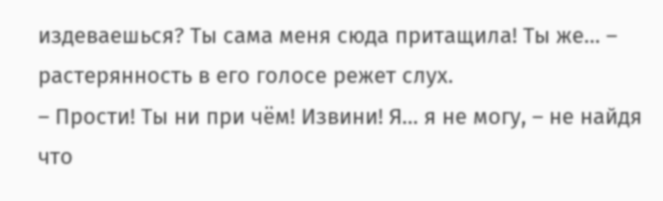издеваешься? Ты сама меня сюда притащила! Ты же… – растерянность в его голосе режет слух.
– Прости! Ты ни при чём! Извини! Я… я не могу, – не найдя что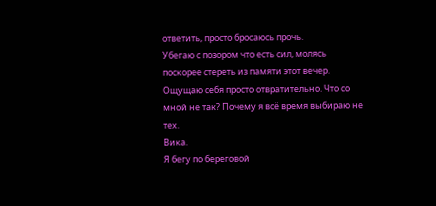ответить, просто бросаюсь прочь.
Убегаю с позором что есть сил, молясь поскорее стереть из памяти этот вечер. Ощущаю себя просто отвратительно. Что со мной не так? Почему я всё время выбираю не тех.
Вика.
Я бегу по береговой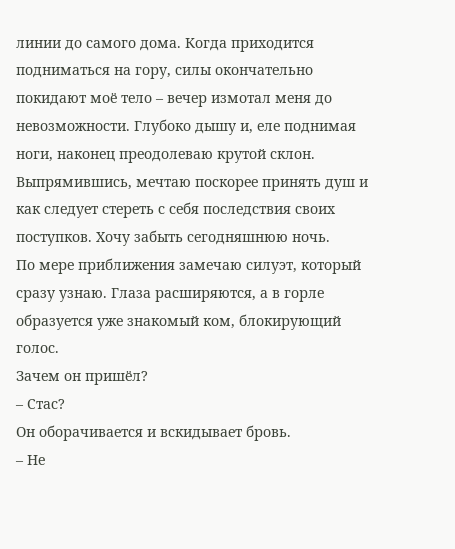линии до самого дома. Когда приходится подниматься на гору, силы окончательно покидают моё тело – вечер измотал меня до невозможности. Глубоко дышу и, еле поднимая ноги, наконец преодолеваю крутой склон. Выпрямившись, мечтаю поскорее принять душ и как следует стереть с себя последствия своих поступков. Хочу забыть сегодняшнюю ночь.
По мере приближения замечаю силуэт, который сразу узнаю. Глаза расширяются, а в горле образуется уже знакомый ком, блокирующий голос.
Зачем он пришёл?
– Стас?
Он оборачивается и вскидывает бровь.
– Не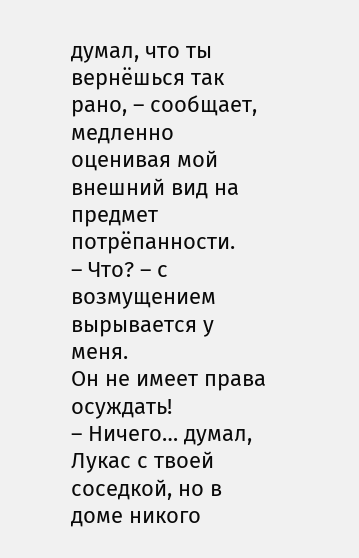думал, что ты вернёшься так рано, – сообщает, медленно оценивая мой внешний вид на предмет потрёпанности.
– Что? – с возмущением вырывается у меня.
Он не имеет права осуждать!
– Ничего… думал, Лукас с твоей соседкой, но в доме никого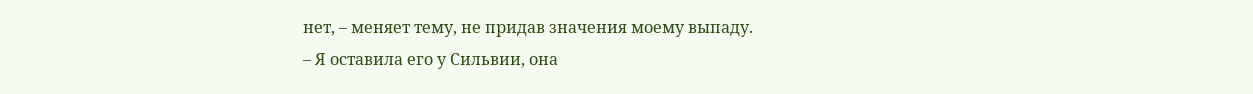нет, – меняет тему, не придав значения моему выпаду.
– Я оставила его у Сильвии, она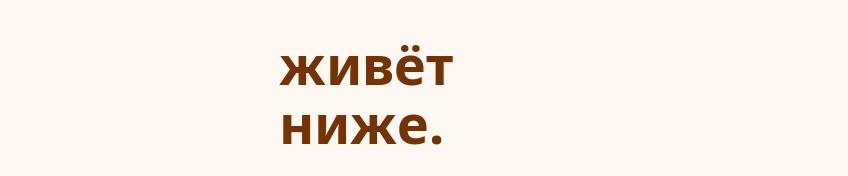живёт ниже.